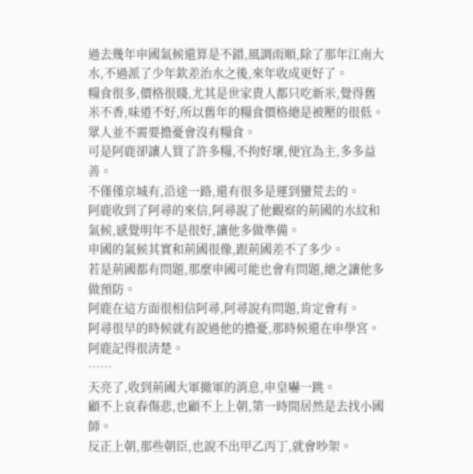過去幾年申國氣候還算是不錯,風調雨順,除了那年江南大水,不過派了少年欽差治水之後,來年收成更好了。
糧食很多,價格很賤,尤其是世家貴人都只吃新米,覺得舊米不香,味道不好,所以舊年的糧食價格總是被壓的很低。
眾人並不需要擔憂會沒有糧食。
可是阿鹿卻讓人買了許多糧,不拘好壞,便宜為主,多多益善。
不僅僅京城有,沿途一路,還有很多是運到蠻荒去的。
阿鹿收到了阿尋的來信,阿尋說了他觀察的荊國的水紋和氣候,感覺明年不是很好,讓他多做準備。
申國的氣候其實和荊國很像,跟荊國差不了多少。
若是荊國都有問題,那麼申國可能也會有問題,總之讓他多做預防。
阿鹿在這方面很相信阿尋,阿尋說有問題,肯定會有。
阿尋很早的時候就有說過他的擔憂,那時候還在申學宮。
阿鹿記得很清楚。
……
天亮了,收到荊國大軍撤軍的消息,申皇嚇一跳。
顧不上哀春傷悲,也顧不上上朝,第一時間居然是去找小國師。
反正上朝,那些朝臣,也說不出甲乙丙丁,就會吵架。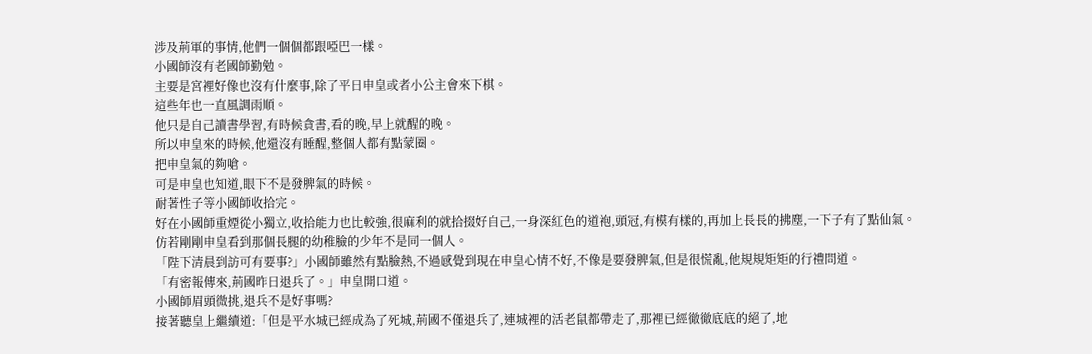涉及荊軍的事情,他們一個個都跟啞巴一樣。
小國師沒有老國師勤勉。
主要是宮裡好像也沒有什麼事,除了平日申皇或者小公主會來下棋。
這些年也一直風調雨順。
他只是自己讀書學習,有時候貪書,看的晚,早上就醒的晚。
所以申皇來的時候,他還沒有睡醒,整個人都有點蒙圈。
把申皇氣的夠嗆。
可是申皇也知道,眼下不是發脾氣的時候。
耐著性子等小國師收拾完。
好在小國師重煙從小獨立,收拾能力也比較強,很麻利的就拾掇好自己,一身深紅色的道袍,頭冠,有模有樣的,再加上長長的拂塵,一下子有了點仙氣。
仿若剛剛申皇看到那個長腿的幼稚臉的少年不是同一個人。
「陛下清晨到訪可有要事?」小國師雖然有點臉熱,不過感覺到現在申皇心情不好,不像是要發脾氣,但是很慌亂,他規規矩矩的行禮問道。
「有密報傳來,荊國昨日退兵了。」申皇開口道。
小國師眉頭微挑,退兵不是好事嗎?
接著聽皇上繼續道:「但是平水城已經成為了死城,荊國不僅退兵了,連城裡的活老鼠都帶走了,那裡已經徹徹底底的絕了,地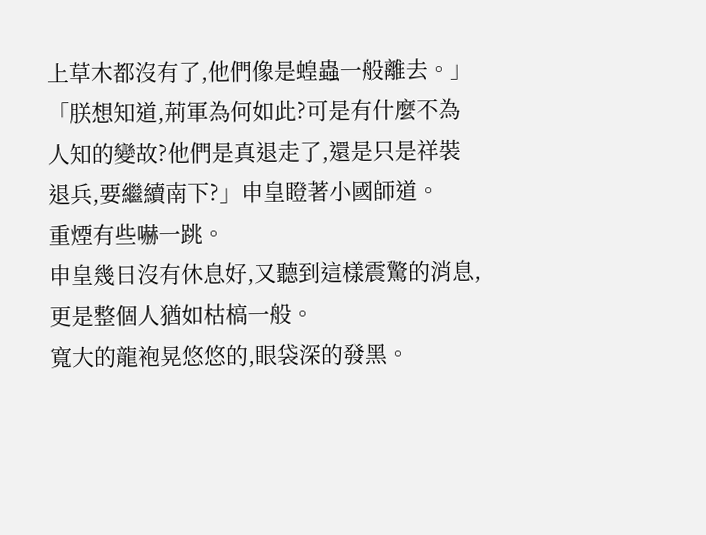上草木都沒有了,他們像是蝗蟲一般離去。」
「朕想知道,荊軍為何如此?可是有什麼不為人知的變故?他們是真退走了,還是只是祥裝退兵,要繼續南下?」申皇瞪著小國師道。
重煙有些嚇一跳。
申皇幾日沒有休息好,又聽到這樣震驚的消息,更是整個人猶如枯槁一般。
寬大的龍袍晃悠悠的,眼袋深的發黑。